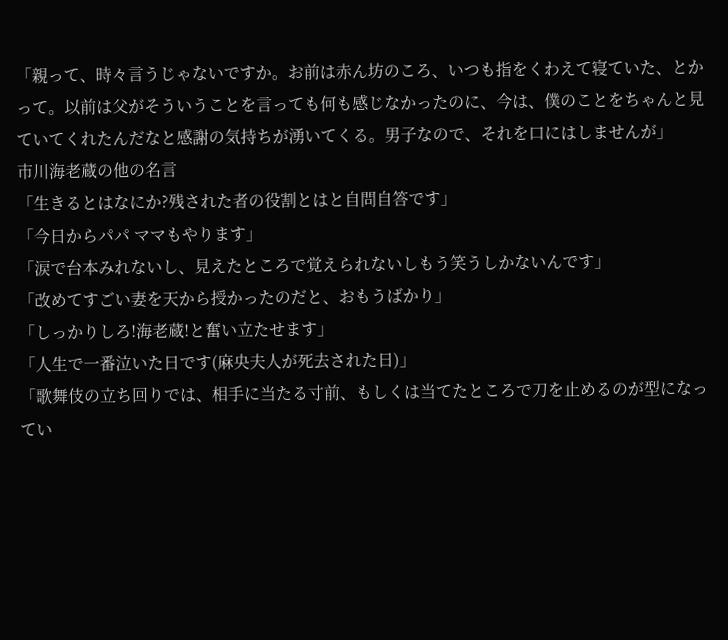「親って、時々言うじゃないですか。お前は赤ん坊のころ、いつも指をくわえて寝ていた、とかって。以前は父がそういうことを言っても何も感じなかったのに、今は、僕のことをちゃんと見ていてくれたんだなと感謝の気持ちが湧いてくる。男子なので、それを口にはしませんが」
市川海老蔵の他の名言
「生きるとはなにか?残された者の役割とはと自問自答です」
「今日からパパ ママもやります」
「涙で台本みれないし、見えたところで覚えられないしもう笑うしかないんです」
「改めてすごい妻を天から授かったのだと、おもうばかり」
「しっかりしろ!海老蔵!と奮い立たせます」
「人生で一番泣いた日です(麻央夫人が死去された日)」
「歌舞伎の立ち回りでは、相手に当たる寸前、もしくは当てたところで刀を止めるのが型になってい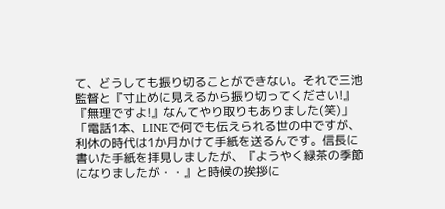て、どうしても振り切ることができない。それで三池監督と『寸止めに見えるから振り切ってください!』『無理ですよ!』なんてやり取りもありました(笑)」
「電話1本、LINEで何でも伝えられる世の中ですが、利休の時代は1か月かけて手紙を送るんです。信長に書いた手紙を拝見しましたが、『ようやく緑茶の季節になりましたが・・』と時候の挨拶に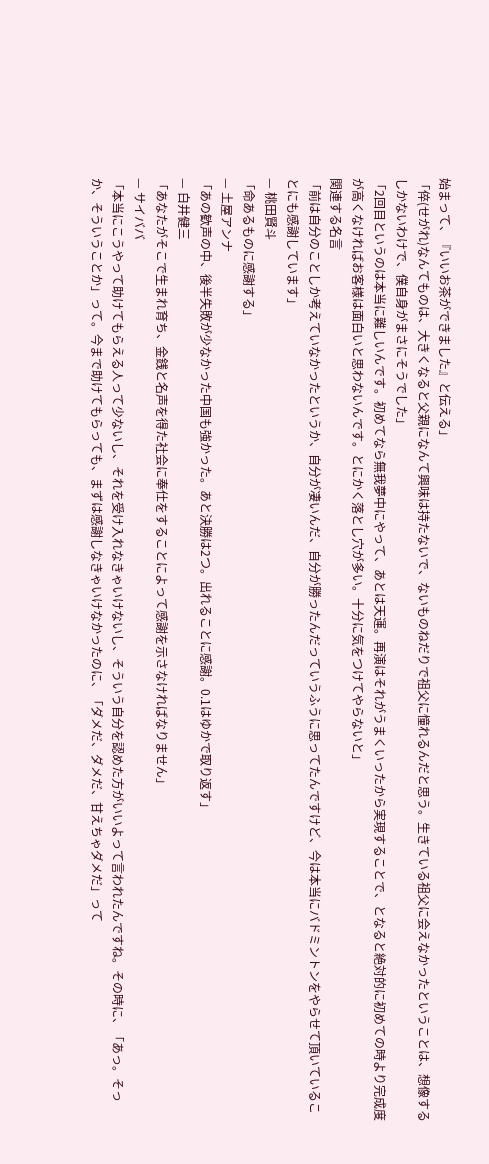始まって、『いいお茶ができました』と伝える」
「倅(せがれ)なんてものは、大きくなると父親になんて興味は持たないで、ないものねだりで祖父に憧れるんだと思う。生きている祖父に会えなかったということは、想像するしかないわけで、僕自身がまさにそうでした」
「2回目というのは本当に難しいんです。初めてなら無我夢中にやって、あとは天運。再演はそれがうまくいったから実現することで、となると絶対的に初めての時より完成度が高くなければお客様は面白いと思わないんです。とにかく落とし穴が多い。十分に気をつけてやらないと」
関連する名言
「前は自分のことしか考えていなかったというか、自分が凄いんだ、自分が勝ったんだっていうふうに思ってたんですけど、今は本当にバドミントンをやらせて頂いていることにも感謝しています」
— 桃田賢斗
「命あるものに感謝する」
— 土屋アンナ
「あの歓声の中、後半失敗が少なかった中国も強かった。あと決勝は2つ。出れることに感謝。0.1はゆかで取り返す」
— 白井健三
「あなたがそこで生まれ育ち、金銭と名声を得た社会に奉仕をすることによって感謝を示さなければなりません」
— サイババ
「本当にこうやって助けてもらえる人って少ないし、それを受け入れなきゃいけないし、そういう自分を認めた方がいいよって言われたんですね。その時に、「あっ。そっか、そういうことか」って。今まで助けてもらっても、まずは感謝しなきゃいけなかったのに、「ダメだ、ダメだ、甘えちゃダメだ」って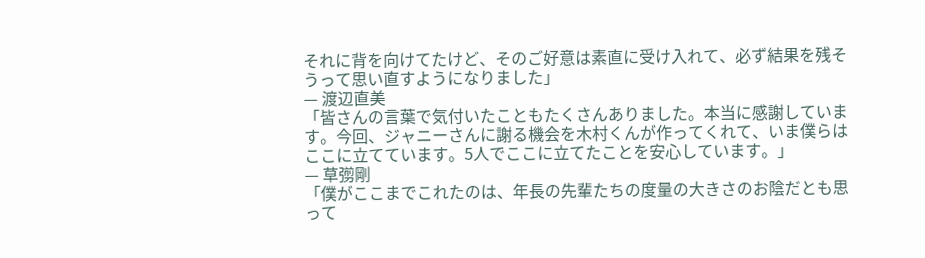それに背を向けてたけど、そのご好意は素直に受け入れて、必ず結果を残そうって思い直すようになりました」
— 渡辺直美
「皆さんの言葉で気付いたこともたくさんありました。本当に感謝しています。今回、ジャニーさんに謝る機会を木村くんが作ってくれて、いま僕らはここに立てています。5人でここに立てたことを安心しています。」
— 草彅剛
「僕がここまでこれたのは、年長の先輩たちの度量の大きさのお陰だとも思って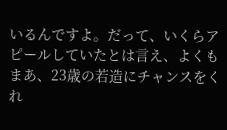いるんですよ。だって、いくらアピールしていたとは言え、よくもまあ、23歳の若造にチャンスをくれ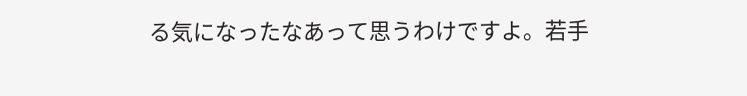る気になったなあって思うわけですよ。若手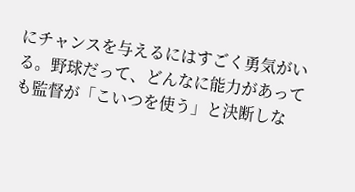にチャンスを与えるにはすごく勇気がいる。野球だって、どんなに能力があっても監督が「こいつを使う」と決断しな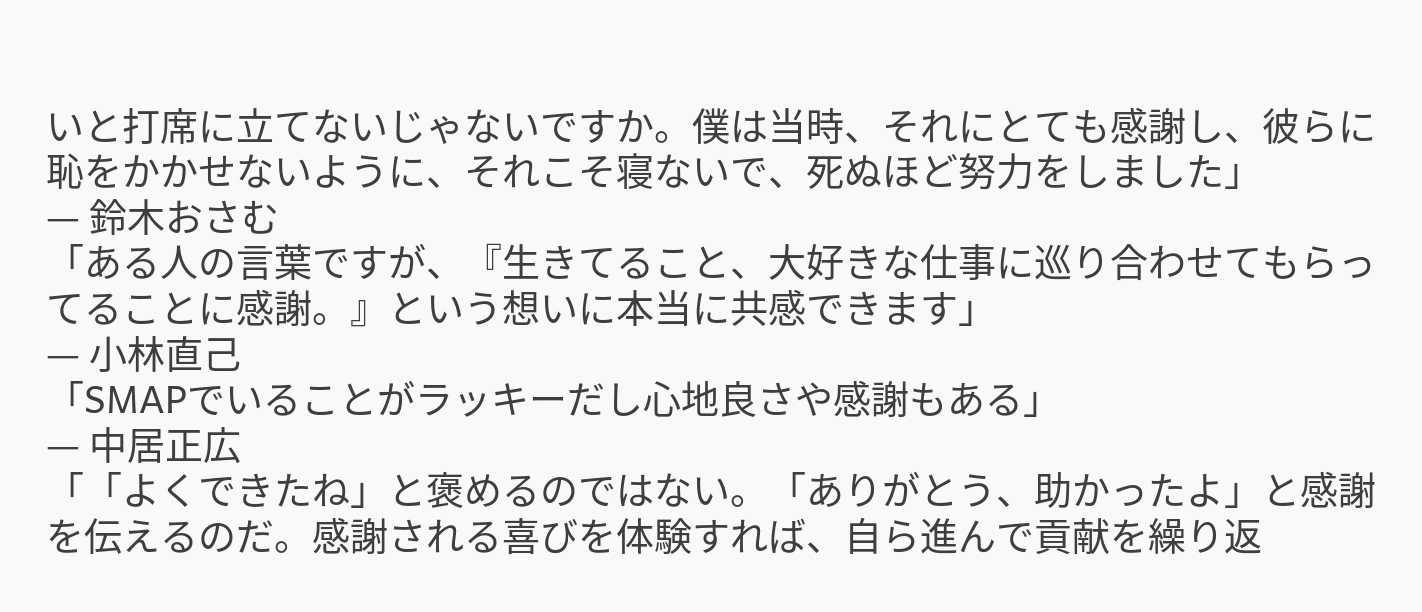いと打席に立てないじゃないですか。僕は当時、それにとても感謝し、彼らに恥をかかせないように、それこそ寝ないで、死ぬほど努力をしました」
— 鈴木おさむ
「ある人の言葉ですが、『生きてること、大好きな仕事に巡り合わせてもらってることに感謝。』という想いに本当に共感できます」
— 小林直己
「SMAPでいることがラッキーだし心地良さや感謝もある」
— 中居正広
「「よくできたね」と褒めるのではない。「ありがとう、助かったよ」と感謝を伝えるのだ。感謝される喜びを体験すれば、自ら進んで貢献を繰り返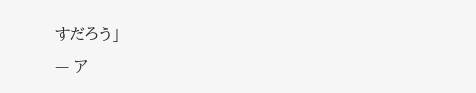すだろう」
— ア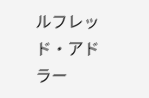ルフレッド・アドラー